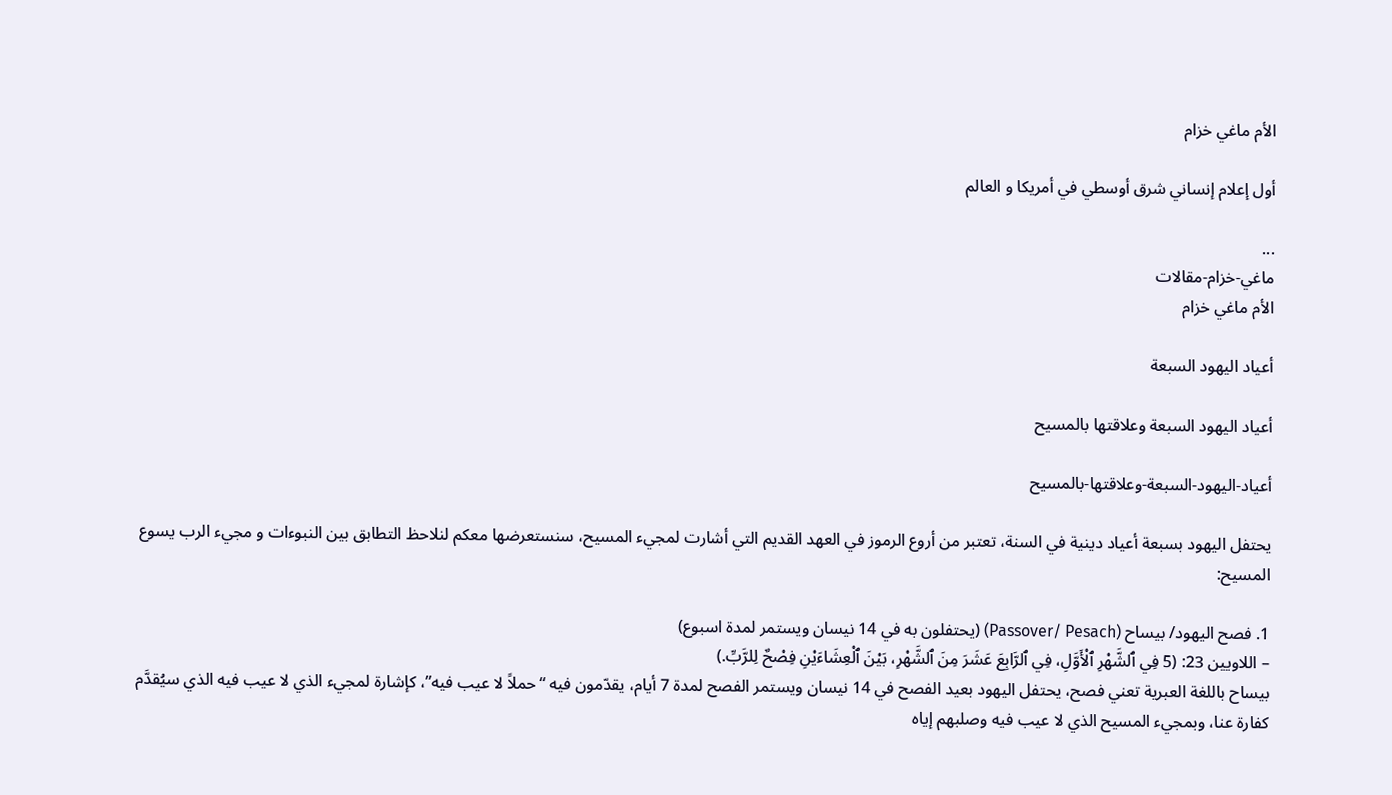الأم ماغي خزام

أول إعلام إنساني شرق أوسطي في أمريكا و العالم

...
ماغي-خزام-مقالات
الأم ماغي خزام

أعياد اليهود السبعة

أعياد اليهود السبعة وعلاقتها بالمسيح

أعياد-اليهود-السبعة-وعلاقتها-بالمسيح

يحتفل اليهود بسبعة أعياد دينية في السنة، تعتبر من أروع الرموز في العهد القديم التي أشارت لمجيء المسيح، سنستعرضها معكم لنلاحظ التطابق بين النبوءات و مجيء الرب يسوع المسيح:

1. فصح اليهود/ بيساح (Passover/ Pesach) (يحتفلون به في 14 نيسان ويستمر لمدة اسبوع)
– اللاويين 23: (5 فِي ٱلشَّهْرِ ٱلْأَوَّلِ، فِي ٱلرَّابِعَ عَشَرَ مِنَ ٱلشَّهْرِ، بَيْنَ ٱلْعِشَاءَيْنِ فِصْحٌ لِلرَّبِّ.)
بيساح باللغة العبرية تعني فصح، يحتفل اليهود بعيد الفصح في 14 نيسان ويستمر الفصح لمدة 7 أيام، يقدّمون فيه “حملاً لا عيب فيه”، كإشارة لمجيء الذي لا عيب فيه الذي سيُقدَّم كفارة عنا، وبمجيء المسيح الذي لا عيب فيه وصلبهم إياه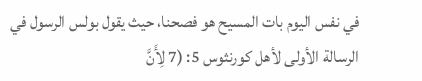في نفس اليوم بات المسيح هو فصحنا، حيث يقول بولس الرسول في الرسالة الأولى لأهل كورنثوس 5: (7 لِأَنَّ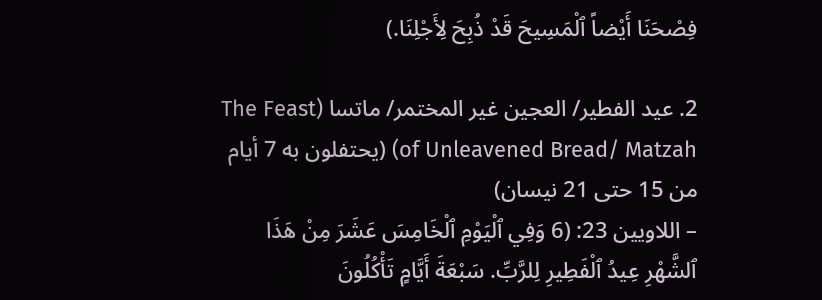فِصْحَنَا أَيْضاً ٱلْمَسِيحَ قَدْ ذُبِحَ لِأَجْلِنَا.)

2. عيد الفطير/ العجين غير المختمر/ ماتسا (The Feast of Unleavened Bread/ Matzah) (يحتفلون به 7 أيام من 15 حتى 21 نيسان)
– اللاويين 23: (6 وَفِي ٱلْيَوْمِ ٱلْخَامِسَ عَشَرَ مِنْ هَذَا ٱلشَّهْرِ عِيدُ ٱلْفَطِيرِ لِلرَّبِّ. سَبْعَةَ أَيَّامٍ تَأْكُلُونَ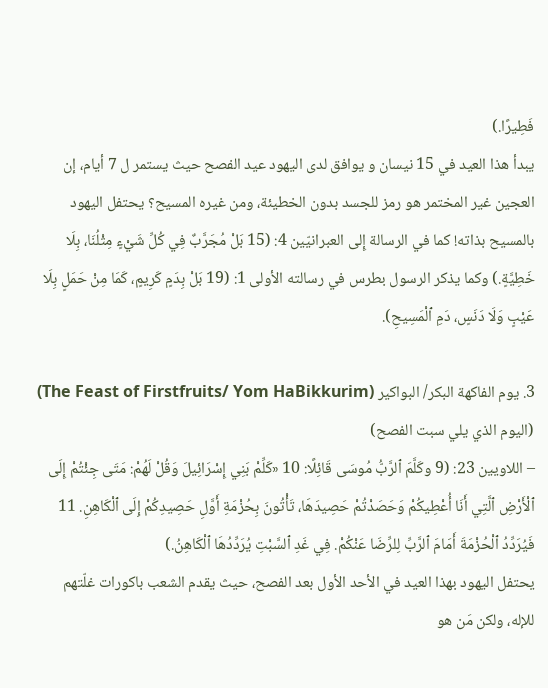فَطِيرًا.)
يبدأ هذا العيد في 15 نيسان و يوافق لدى اليهود عيد الفصح حيث يستمر ل 7 أيام، إن العجين غير المختمر هو رمز للجسد بدون الخطيئة، ومن غيره المسيح؟ يحتفل اليهود بالمسيح بذاته! كما في الرسالة إِلى العبرانيّين 4: (15 بَلْ مُجَرَّبٌ فِي كُلِّ شَيْءٍ مِثْلُنَا، بِلَا خَطِيَّةٍ.) وكما يذكر الرسول بطرس في رسالته الأولى 1: (19 بَلْ بِدَمٍ كَرِيمٍ، كَمَا مِنْ حَمَلٍ بِلَا عَيْبٍ وَلَا دَنَسٍ، دَمِ ٱلْمَسِيحِ).

3. يوم الفاكهة البكر/ البواكير (The Feast of Firstfruits/ Yom HaBikkurim) (اليوم الذي يلي سبت الفصح)
– اللاويين 23: (9 وكَلَّمَ ٱلرَّبُّ مُوسَى قَائِلًا: 10 «كَلِّمْ بَنِي إِسْرَائِيلَ وَقُلْ لَهُمْ: مَتَى جِئْتُمْ إِلَى ٱلْأَرْضِ ٱلَّتِي أَنَا أُعْطِيكُمْ وَحَصَدْتُمْ حَصِيدَهَا، تَأْتُونَ بِحُزْمَةِ أَوَّلِ حَصِيدِكُمْ إِلَى ٱلْكَاهِنِ. 11 فَيُرَدِّدُ ٱلْحُزْمَةَ أَمَامَ ٱلرَّبِّ لِلرِّضَا عَنْكُمْ. فِي غَدِ ٱلسَّبْتِ يُرَدِّدُهَا ٱلْكَاهِنُ.)
يحتفل اليهود بهذا العيد في الأحد الأول بعد الفصح، حيث يقدم الشعب باكورات غلّتهم للإله، ولكن مَن هو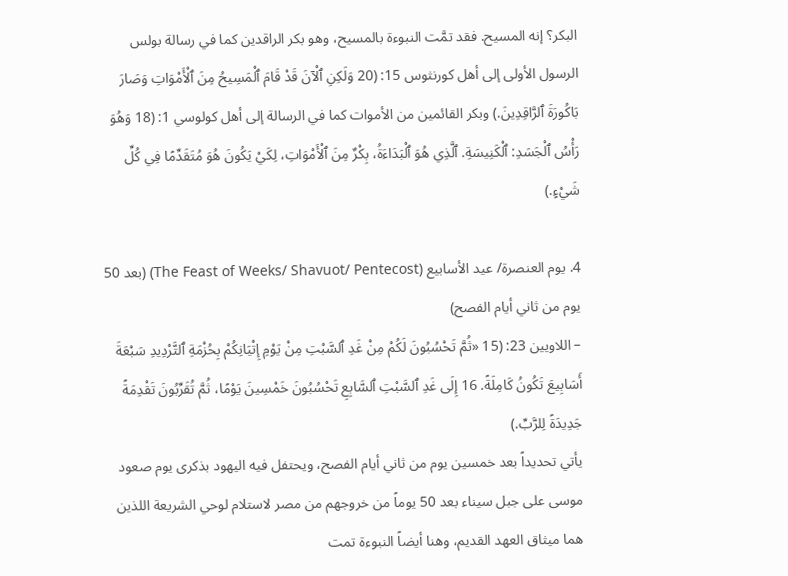البكر؟ إنه المسيح. فقد تمَّت النبوءة بالمسيح، وهو بكر الراقدين كما في رسالة بولس الرسول الأولى إلى أهل كورنثوس 15: (20 وَلَكِنِ ٱلْآنَ قَدْ قَامَ ٱلْمَسِيحُ مِنَ ٱلْأَمْوَاتِ وَصَارَ بَاكُورَةَ ٱلرَّاقِدِينَ.) وبكر القائمين من الأموات كما في الرسالة إلى أهل كولوسي 1: (18 وَهُوَ رَأْسُ ٱلْجَسَدِ: ٱلْكَنِيسَةِ. ٱلَّذِي هُوَ ٱلْبَدَاءَةُ، بِكْرٌ مِنَ ٱلْأَمْوَاتِ، لِكَيْ يَكُونَ هُوَ مُتَقَدِّمًا فِي كُلِّ شَيْءٍ.)

4. يوم العنصرة/ عيد الأسابيع (The Feast of Weeks/ Shavuot/ Pentecost) (بعد 50 يوم من ثاني أيام الفصح)
– اللاويين 23: (15 «ثُمَّ تَحْسُبُونَ لَكُمْ مِنْ غَدِ ٱلسَّبْتِ مِنْ يَوْمِ إِتْيَانِكُمْ بِحُزْمَةِ ٱلتَّرْدِيدِ سَبْعَةَ أَسَابِيعَ تَكُونُ كَامِلَةً. 16 إِلَى غَدِ ٱلسَّبْتِ ٱلسَّابِعِ تَحْسُبُونَ خَمْسِينَ يَوْمًا، ثُمَّ تُقَرِّبُونَ تَقْدِمَةً جَدِيدَةً لِلرَّبِّ.)
يأتي تحديداً بعد خمسين يوم من ثاني أيام الفصح، ويحتفل فيه اليهود بذكرى يوم صعود موسى على جبل سيناء بعد 50 يوماً من خروجهم من مصر لاستلام لوحي الشريعة اللذين هما ميثاق العهد القديم، وهنا أيضاً النبوءة تمت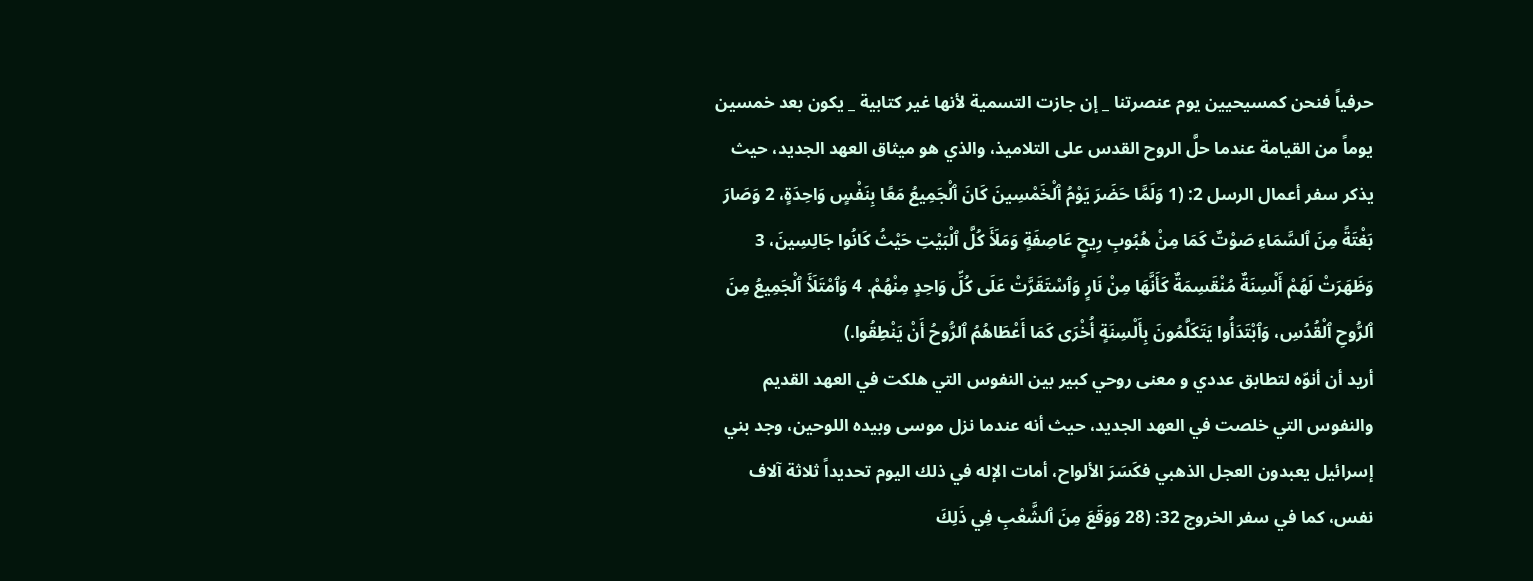حرفياً فنحن كمسيحيين يوم عنصرتنا _ إن جازت التسمية لأنها غير كتابية _ يكون بعد خمسين يوماً من القيامة عندما حلَّ الروح القدس على التلاميذ، والذي هو ميثاق العهد الجديد، حيث يذكر سفر أعمال الرسل 2: (1 وَلَمَّا حَضَرَ يَوْمُ ٱلْخَمْسِينَ كَانَ ٱلْجَمِيعُ مَعًا بِنَفْسٍ وَاحِدَةٍ، 2 وَصَارَ بَغْتَةً مِنَ ٱلسَّمَاءِ صَوْتٌ كَمَا مِنْ هُبُوبِ رِيحٍ عَاصِفَةٍ وَمَلَأَ كُلَّ ٱلْبَيْتِ حَيْثُ كَانُوا جَالِسِينَ، 3 وَظَهَرَتْ لَهُمْ أَلْسِنَةٌ مُنْقَسِمَةٌ كَأَنَّهَا مِنْ نَارٍ وَٱسْتَقَرَّتْ عَلَى كُلِّ وَاحِدٍ مِنْهُمْ. 4 وَٱمْتَلَأَ ٱلْجَمِيعُ مِنَ ٱلرُّوحِ ٱلْقُدُسِ، وَٱبْتَدَأُوا يَتَكَلَّمُونَ بِأَلْسِنَةٍ أُخْرَى كَمَا أَعْطَاهُمُ ٱلرُّوحُ أَنْ يَنْطِقُوا.)
أريد أن أنوّه لتطابق عددي و معنى روحي كبير بين النفوس التي هلكت في العهد القديم والنفوس التي خلصت في العهد الجديد، حيث أنه عندما نزل موسى وبيده اللوحين، وجد بني إسرائيل يعبدون العجل الذهبي فكَسَرَ الألواح، أمات الإله في ذلك اليوم تحديداً ثلاثة آلاف نفس، كما في سفر الخروج 32: (28 وَوَقَعَ مِنَ ٱلشَّعْبِ فِي ذَلِكَ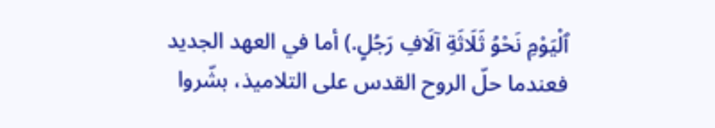ٱلْيَوْمِ نَحْوُ ثَلَاثَةِ آلَافِ رَجُلٍ.) أما في العهد الجديد فعندما حلّ الروح القدس على التلاميذ، بشّروا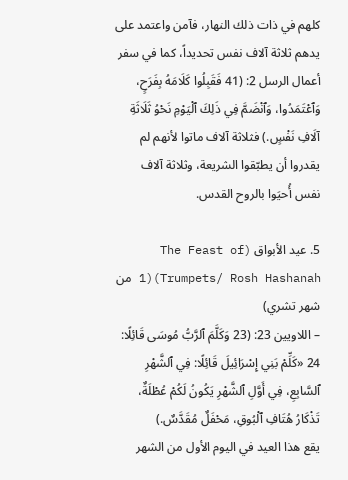كلهم في ذات ذلك النهار، فآمن واعتمد على يدهم ثلاثة آلاف نفس تحديداً، كما في سفر أعمال الرسل 2: (41 فَقَبِلُوا كَلَامَهُ بِفَرَحٍ، وَٱعْتَمَدُوا، وَٱنْضَمَّ فِي ذَلِكَ ٱلْيَوْمِ نَحْوُ ثَلَاثَةِ آلَافِ نَفْسٍ.) فثلاثة آلاف ماتوا لأنهم لم يقدروا أن يطبّقوا الشريعة، وثلاثة آلاف نفس أُحيَوا بالروح القدس.

5. عيد الأبواق (The Feast of Trumpets/ Rosh Hashanah)(1 من شهر تشري)
– اللاويين 23: (23 وَكَلَّمَ ٱلرَّبُّ مُوسَى قَائِلًا: 24 «كَلِّمْ بَنِي إِسْرَائِيلَ قَائِلًا: فِي ٱلشَّهْرِ ٱلسَّابِعِ، فِي أَوَّلِ ٱلشَّهْرِ يَكُونُ لَكُمْ عُطْلَةٌ، تَذْكَارُ هُتَافِ ٱلْبُوقِ، مَحْفَلٌ مُقَدَّسٌ.)
يقع هذا العيد في اليوم الأول من الشهر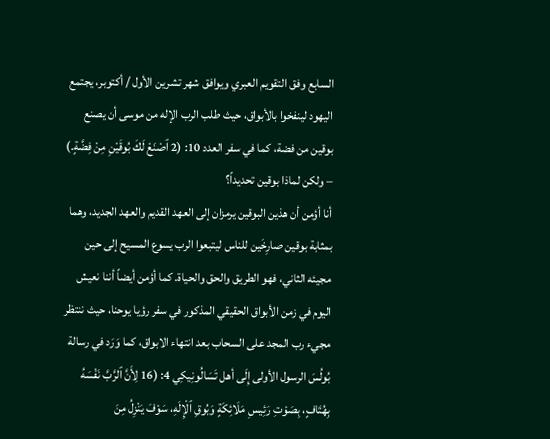السابع وفق التقويم العبري ويوافق شهر تشرين الأول / أكتوبر، يجتمع اليهود لينفخوا بالأبواق، حيث طلب الرب الإله من موسى أن يصنع بوقين من فضة، كما في سفر العدد 10: (2 ٱصْنَعْ لَكَ بُوقَيْنِ مِنْ فِضَّةٍ.)
– ولكن لماذا بوقين تحديداً؟
أنا أؤمن أن هذين البوقين يرمزان إلى العهد القديم والعهد الجديد، وهما بمثابة بوقين صارِخَين للناس ليتبعوا الرب يسوع المسيح إلى حين مجيئه الثاني، فهو الطريق والحق والحياة. كما أؤمن أيضاً أننا نعيش اليوم في زمن الأبواق الحقيقي المذكور في سفر رؤيا يوحنا، حيث ننتظر مجيء رب المجد على السحاب بعد انتهاء الابواق، كما وَرَد في رسالة بُولُسَ الرسول الأولى إِلَى أهل تَسَالُونِيكِي 4: (16 لِأَنَّ ٱلرَّبَّ نَفْسَهُ بِهُتَافٍ، بِصَوْتِ رَئِيسِ مَلَائِكَةٍ وَبُوقِ ٱلْإِلَهِ، سَوْفَ يَنْزِلُ مِنَ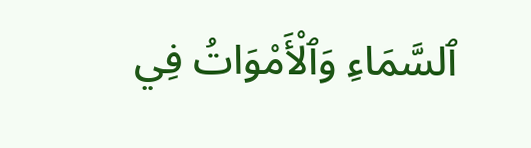ٱلسَّمَاءِ وَٱلْأَمْوَاتُ فِي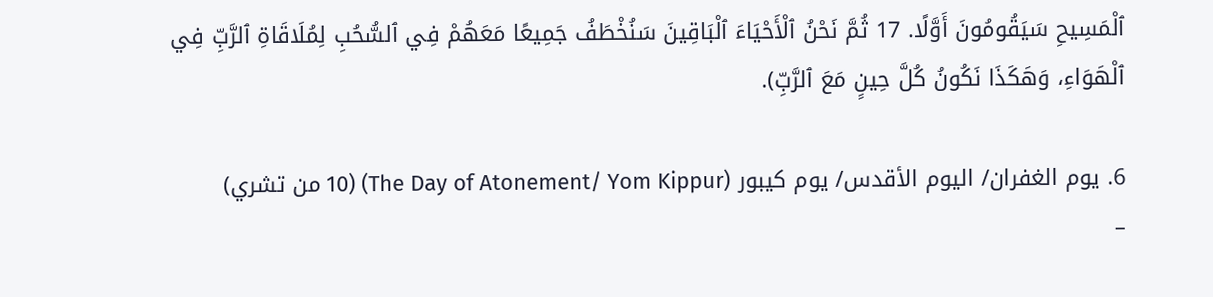ٱلْمَسِيحِ سَيَقُومُونَ أَوَّلًا. 17 ثُمَّ نَحْنُ ٱلْأَحْيَاءَ ٱلْبَاقِينَ سَنُخْطَفُ جَمِيعًا مَعَهُمْ فِي ٱلسُّحُبِ لِمُلَاقَاةِ ٱلرَّبِّ فِي ٱلْهَوَاءِ، وَهَكَذَا نَكُونُ كُلَّ حِينٍ مَعَ ٱلرَّبِّ).

6. يوم الغفران/ اليوم الأقدس/ يوم كيبور (The Day of Atonement/ Yom Kippur) (10 من تشري)
–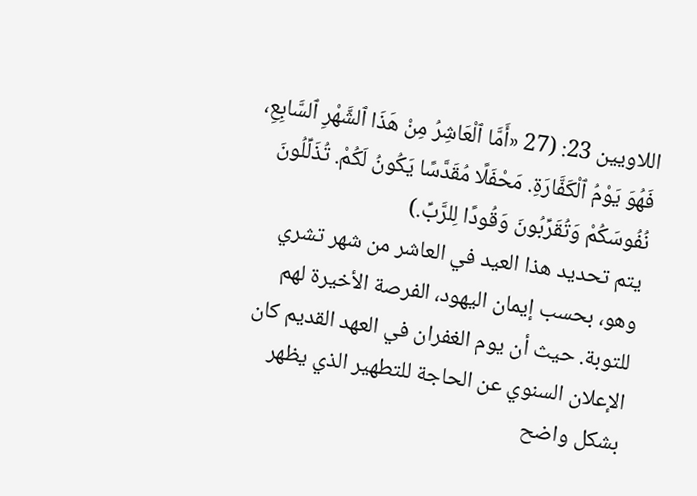اللاويين 23: (27 «أَمَّا ٱلْعَاشِرُ مِنْ هَذَا ٱلشَّهْرِ ٱلسَّابِعِ، فَهُوَ يَوْمُ ٱلْكَفَّارَةِ. مَحْفَلًا مُقَدَّسًا يَكُونُ لَكُمْ. تُذَلِّلُونَ نُفُوسَكُمْ وَتُقَرِّبُونَ وَقُودًا لِلرَّبِّ.)
يتم تحديد هذا العيد في العاشر من شهر تشري وهو، بحسب إيمان اليهود، الفرصة الأخيرة لهم للتوبة. حيث أن يوم الغفران في العهد القديم كان الإعلان السنوي عن الحاجة للتطهير الذي يظهر بشكل واضح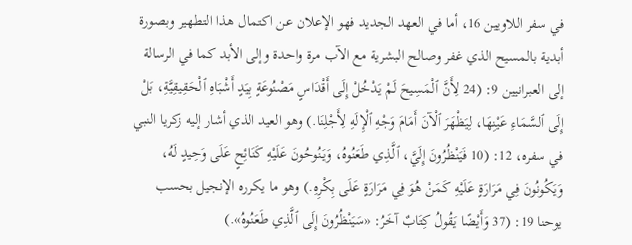في سفر اللاويين 16، أما في العهد الجديد فهو الإعلان عن اكتمال هذا التطهير وبصورة أبدية بالمسيح الذي غفر وصالح البشرية مع الآب مرة واحدة وإلى الأبد كما في الرسالة إلى العبرانيين 9: (24 لِأَنَّ ٱلْمَسِيحَ لَمْ يَدْخُلْ إِلَى أَقْدَاسٍ مَصْنُوعَةٍ بِيَدٍ أَشْبَاهِ ٱلْحَقِيقِيَّةِ، بَلْ إِلَى ٱلسَّمَاءِ عَيْنِهَا، لِيَظْهَرَ ٱلْآنَ أَمَامَ وَجْهِ ٱلْإِلَهِ لِأَجْلِنَا.) وهو العيد الذي أشار إليه زكريا النبي في سفره، 12: (10 فَيَنْظُرُونَ إِلَيَّ، ٱلَّذِي طَعَنُوهُ، وَيَنُوحُونَ عَلَيْهِ كَنَائِحٍ عَلَى وَحِيدٍ لَهُ، وَيَكُونُونَ فِي مَرَارَةٍ عَلَيْهِ كَمَنْ هُوَ فِي مَرَارَةٍ عَلَى بِكْرِهِ.) وهو ما يكرره الإنجيل بحسب يوحنا 19: (37 وَأَيْضًا يَقُولُ كِتَابٌ آخَرُ: «سَيَنْظُرُونَ إِلَى ٱلَّذِي طَعَنُوهُ».)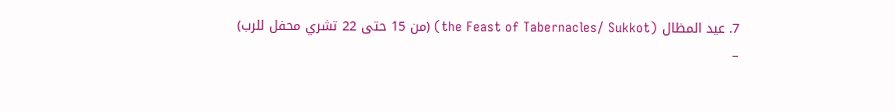7. عيد المظال (the Feast of Tabernacles/ Sukkot) (من 15 حتى 22 تشري محفل للرب)
–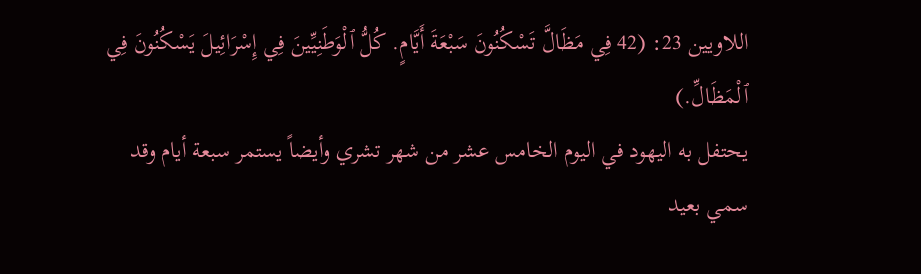اللاويين 23: (42 فِي مَظَالَّ تَسْكُنُونَ سَبْعَةَ أَيَّامٍ. كُلُّ ٱلْوَطَنِيِّينَ فِي إِسْرَائِيلَ يَسْكُنُونَ فِي ٱلْمَظَالِّ.)
يحتفل به اليهود في اليوم الخامس عشر من شهر تشري وأيضاً يستمر سبعة أيام وقد سمي بعيد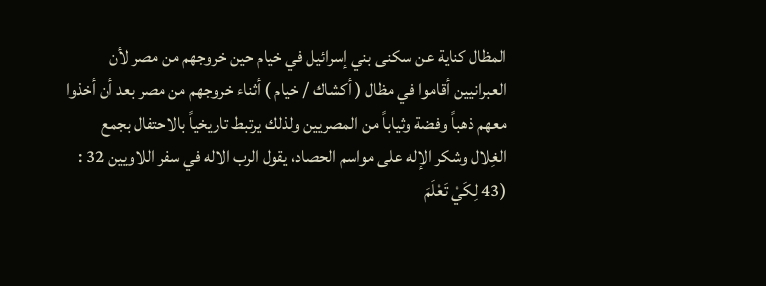المظال كناية عن سكنى بني إسرائيل في خيام حين خروجهم من مصر لأن العبرانيين أقاموا في مظال ( أكشاك / خيام ) أثناء خروجهم من مصر بعد أن أخذوا معهم ذهباً وفضة وثياباً من المصريين ولذلك يرتبط تاريخياً بالاحتفال بجمع الغِلال وشكر الإله على مواسم الحصاد، يقول الرب الاله في سفر اللاويين 32 : (43 لِكَيْ تَعْلَمَ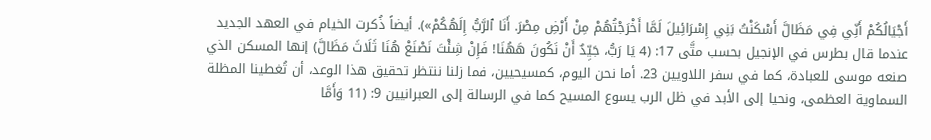أَجْيَالُكُمْ أَنِّي فِي مَظَالَّ أَسْكَنْتُ بَنِي إِسْرَائِيلَ لَمَّا أَخْرَجْتُهُمْ مِنْ أَرْضِ مِصْرَ. أَنَا ٱلرَّبُّ إِلَهُكُمْ»). أيضاً ذُكرت الخيام في العهد الجديد عندما قال بطرس في الإنجيل بحسب متَّى 17: (4 يَا رَبُّ، جَيِّدٌ أَنْ نَكُونَ هَهُنَا! فَإِنْ شِئْتَ نَصْنَعْ هُنَا ثَلَاثَ مَظَالَّ) إنها المسكن الذي صنعه موسى للعبادة، كما في سفر اللاويين 23. أما نحن اليوم، كمسيحيين، فما زلنا ننتظر تحقيق هذا الوعد، أن تُغطينا المظلة السماوية العظمى، ونحيا إلى الأبد في ظل الرب يسوع المسيح كما في الرسالة إلى العبرانيين 9: (11 وَأَمَّا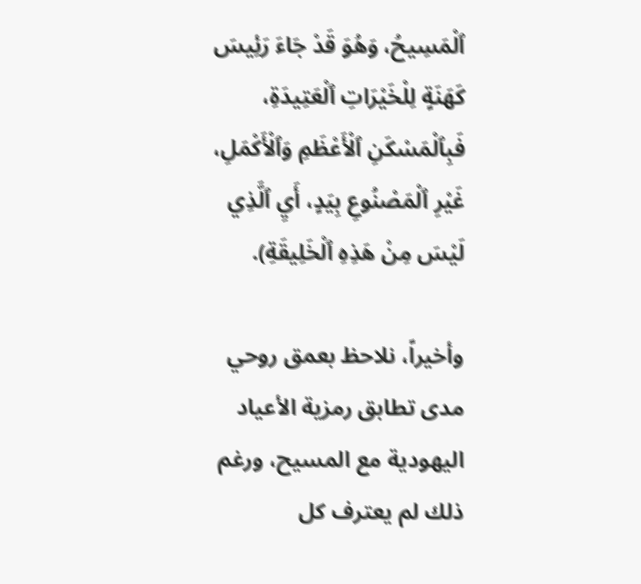ٱلْمَسِيحُ، وَهُوَ قَدْ جَاءَ رَئِيسَ كَهَنَةٍ لِلْخَيْرَاتِ ٱلْعَتِيدَةِ، فَبِٱلْمَسْكَنِ ٱلْأَعْظَمِ وَٱلْأَكْمَلِ، غَيْرِ ٱلْمَصْنُوعِ بِيَدٍ، أَيِ ٱلَّذِي لَيْسَ مِنْ هَذِهِ ٱلْخَلِيقَةِ).

وأخيراً، نلاحظ بعمق روحي مدى تطابق رمزية الأعياد اليهودية مع المسيح، ورغم ذلك لم يعترف كل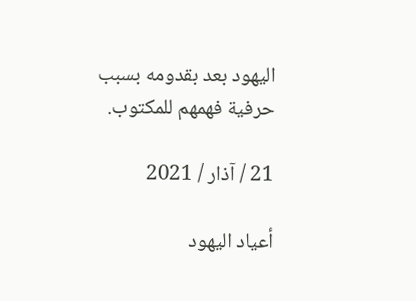اليهود بعد بقدومه بسبب حرفية فهمهم للمكتوب.

21 / آذار / 2021

أعياد اليهود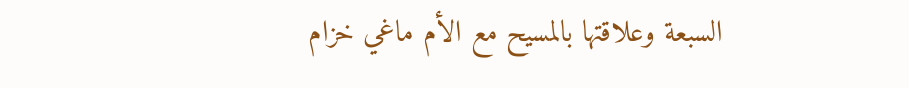السبعة وعلاقتها بالمسيح مع الأم ماغي خزام